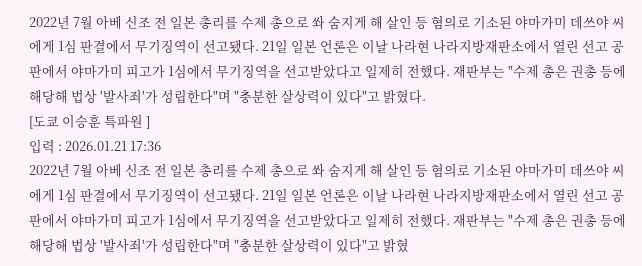2022년 7월 아베 신조 전 일본 총리를 수제 총으로 쏴 숨지게 해 살인 등 혐의로 기소된 야마가미 데쓰야 씨에게 1심 판결에서 무기징역이 선고됐다. 21일 일본 언론은 이날 나라현 나라지방재판소에서 열린 선고 공판에서 야마가미 피고가 1심에서 무기징역을 선고받았다고 일제히 전했다. 재판부는 "수제 총은 권총 등에 해당해 법상 '발사죄'가 성립한다"며 "충분한 살상력이 있다"고 밝혔다.
[도쿄 이승훈 특파원 ]
입력 : 2026.01.21 17:36
2022년 7월 아베 신조 전 일본 총리를 수제 총으로 쏴 숨지게 해 살인 등 혐의로 기소된 야마가미 데쓰야 씨에게 1심 판결에서 무기징역이 선고됐다. 21일 일본 언론은 이날 나라현 나라지방재판소에서 열린 선고 공판에서 야마가미 피고가 1심에서 무기징역을 선고받았다고 일제히 전했다. 재판부는 "수제 총은 권총 등에 해당해 법상 '발사죄'가 성립한다"며 "충분한 살상력이 있다"고 밝혔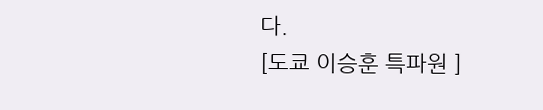다.
[도쿄 이승훈 특파원 ]